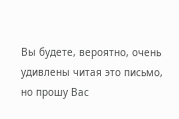Вы будете, вероятно, очень удивлены читая это письмо, но прошу Вас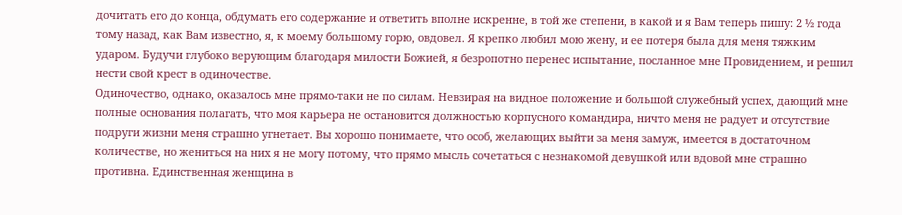дочитать его до конца, обдумать его содержание и ответить вполне искренне, в той же степени, в какой и я Вам теперь пишу: 2 ½ года тому назад, как Вам известно, я, к моему большому горю, овдовел. Я крепко любил мою жену, и ее потеря была для меня тяжким ударом. Будучи глубоко верующим благодаря милости Божией, я безропотно перенес испытание, посланное мне Провидением, и решил нести свой крест в одиночестве.
Одиночество, однако, оказалось мне прямо-таки не по силам. Невзирая на видное положение и большой служебный успех, дающий мне полные основания полагать, что моя карьера не остановится должностью корпусного командира, ничто меня не радует и отсутствие подруги жизни меня страшно угнетает. Вы хорошо понимаете, что особ, желающих выйти за меня замуж, имеется в достаточном количестве, но жениться на них я не могу потому, что прямо мысль сочетаться с незнакомой девушкой или вдовой мне страшно противна. Единственная женщина в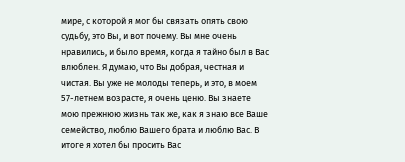мире, с которой я мог бы связать опять свою судьбу, это Вы, и вот почему. Вы мне очень нравились, и было время, когда я тайно был в Вас влюблен. Я думаю, что Вы добрая, честная и чистая. Вы уже не молоды теперь, и это, в моем 57-летнем возрасте, я очень ценю. Вы знаете мою прежнюю жизнь так же, как я знаю все Ваше семейство, люблю Вашего брата и люблю Вас. В итоге я хотел бы просить Вас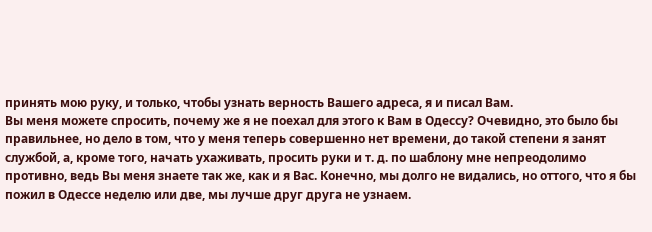принять мою руку, и только, чтобы узнать верность Вашего адреса, я и писал Вам.
Вы меня можете спросить, почему же я не поехал для этого к Вам в Одессу? Очевидно, это было бы правильнее, но дело в том, что у меня теперь совершенно нет времени, до такой степени я занят службой, а, кроме того, начать ухаживать, просить руки и т. д. по шаблону мне непреодолимо противно, ведь Вы меня знаете так же, как и я Вас. Конечно, мы долго не видались, но оттого, что я бы пожил в Одессе неделю или две, мы лучше друг друга не узнаем.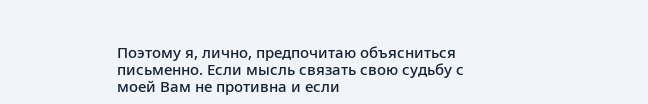Поэтому я, лично, предпочитаю объясниться письменно. Если мысль связать свою судьбу с моей Вам не противна и если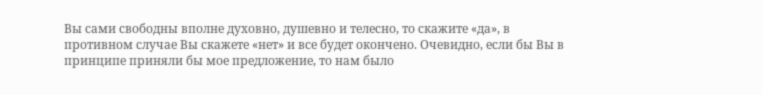Вы сами свободны вполне духовно, душевно и телесно, то скажите «да», в противном случае Вы скажете «нет» и все будет окончено. Очевидно, если бы Вы в принципе приняли бы мое предложение, то нам было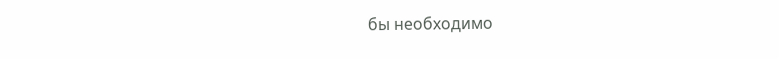бы необходимо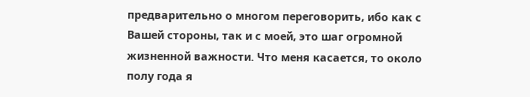предварительно о многом переговорить, ибо как с Вашей стороны, так и с моей, это шаг огромной жизненной важности. Что меня касается, то около полу года я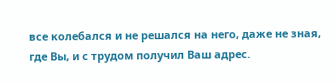все колебался и не решался на него, даже не зная, где Вы, и с трудом получил Ваш адрес.